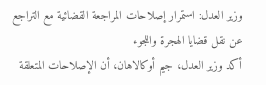وزير العدل: استمرار إصلاحات المراجعة القضائية مع التراجع عن نقل قضايا الهجرة واللجوء
أكد وزير العدل، جيم أوكالاهان، أن الإصلاحات المتعلقة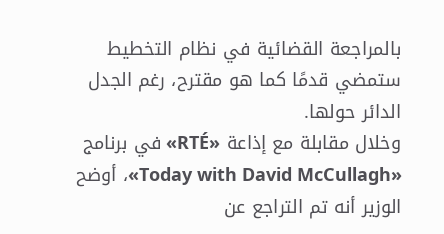بالمراجعة القضائية في نظام التخطيط ستمضي قدمًا كما هو مقترح، رغم الجدل الدائر حولها.
وخلال مقابلة مع إذاعة «RTÉ» في برنامج «Today with David McCullagh»، أوضح الوزير أنه تم التراجع عن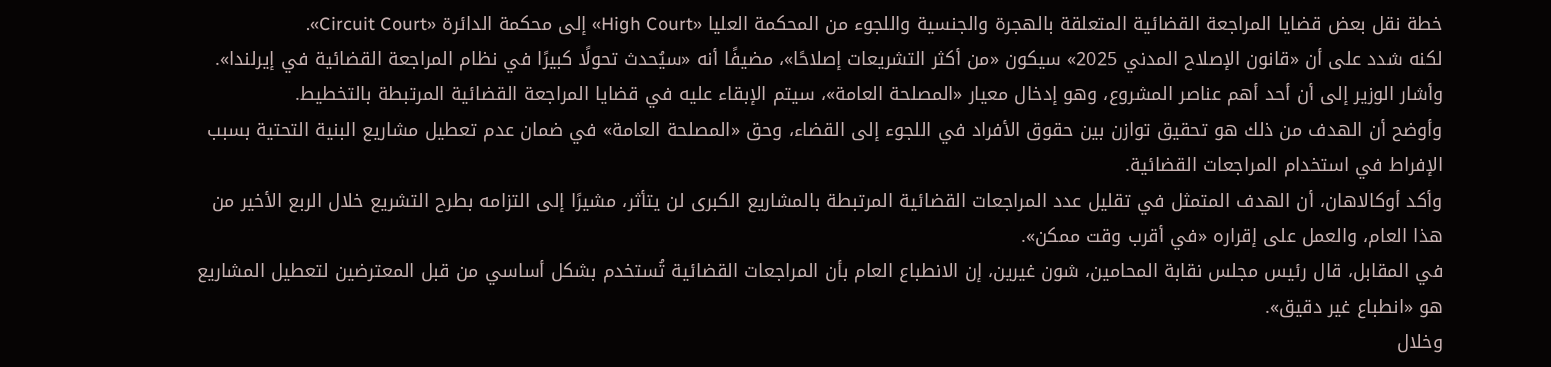خطة نقل بعض قضايا المراجعة القضائية المتعلقة بالهجرة والجنسية واللجوء من المحكمة العليا «High Court» إلى محكمة الدائرة «Circuit Court».
لكنه شدد على أن «قانون الإصلاح المدني 2025» سيكون «من أكثر التشريعات إصلاحًا»، مضيفًا أنه «سيُحدث تحولًا كبيرًا في نظام المراجعة القضائية في إيرلندا».
وأشار الوزير إلى أن أحد أهم عناصر المشروع، وهو إدخال معيار «المصلحة العامة»، سيتم الإبقاء عليه في قضايا المراجعة القضائية المرتبطة بالتخطيط.
وأوضح أن الهدف من ذلك هو تحقيق توازن بين حقوق الأفراد في اللجوء إلى القضاء، وحق «المصلحة العامة» في ضمان عدم تعطيل مشاريع البنية التحتية بسبب الإفراط في استخدام المراجعات القضائية.
وأكد أوكالاهان، أن الهدف المتمثل في تقليل عدد المراجعات القضائية المرتبطة بالمشاريع الكبرى لن يتأثر، مشيرًا إلى التزامه بطرح التشريع خلال الربع الأخير من هذا العام، والعمل على إقراره «في أقرب وقت ممكن».
في المقابل، قال رئيس مجلس نقابة المحامين، شون غيرين، إن الانطباع العام بأن المراجعات القضائية تُستخدم بشكل أساسي من قبل المعترضين لتعطيل المشاريع هو «انطباع غير دقيق».
وخلال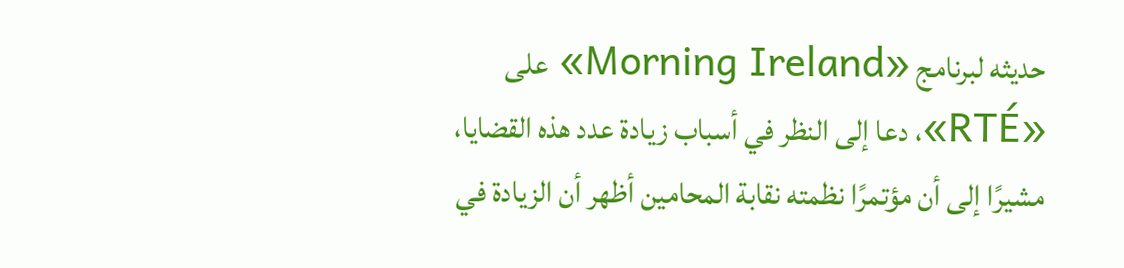حديثه لبرنامج «Morning Ireland» على «RTÉ»، دعا إلى النظر في أسباب زيادة عدد هذه القضايا، مشيرًا إلى أن مؤتمرًا نظمته نقابة المحامين أظهر أن الزيادة في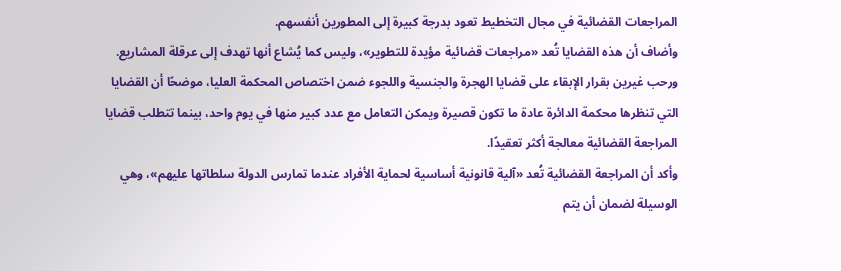المراجعات القضائية في مجال التخطيط تعود بدرجة كبيرة إلى المطورين أنفسهم.
وأضاف أن هذه القضايا تُعد «مراجعات قضائية مؤيدة للتطوير»، وليس كما يُشاع أنها تهدف إلى عرقلة المشاريع.
ورحب غيرين بقرار الإبقاء على قضايا الهجرة والجنسية واللجوء ضمن اختصاص المحكمة العليا، موضحًا أن القضايا التي تنظرها محكمة الدائرة عادة ما تكون قصيرة ويمكن التعامل مع عدد كبير منها في يوم واحد، بينما تتطلب قضايا المراجعة القضائية معالجة أكثر تعقيدًا.
وأكد أن المراجعة القضائية تُعد «آلية قانونية أساسية لحماية الأفراد عندما تمارس الدولة سلطاتها عليهم»، وهي الوسيلة لضمان أن يتم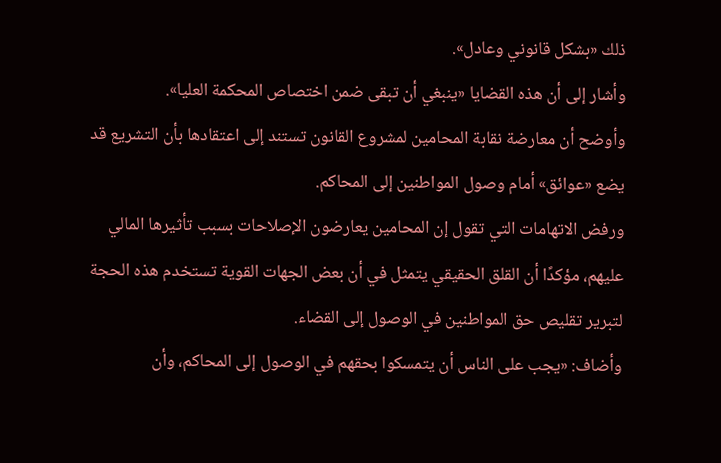ذلك «بشكل قانوني وعادل».
وأشار إلى أن هذه القضايا «ينبغي أن تبقى ضمن اختصاص المحكمة العليا».
وأوضح أن معارضة نقابة المحامين لمشروع القانون تستند إلى اعتقادها بأن التشريع قد يضع «عوائق» أمام وصول المواطنين إلى المحاكم.
ورفض الاتهامات التي تقول إن المحامين يعارضون الإصلاحات بسبب تأثيرها المالي عليهم، مؤكدًا أن القلق الحقيقي يتمثل في أن بعض الجهات القوية تستخدم هذه الحجة لتبرير تقليص حق المواطنين في الوصول إلى القضاء.
وأضاف: «يجب على الناس أن يتمسكوا بحقهم في الوصول إلى المحاكم، وأن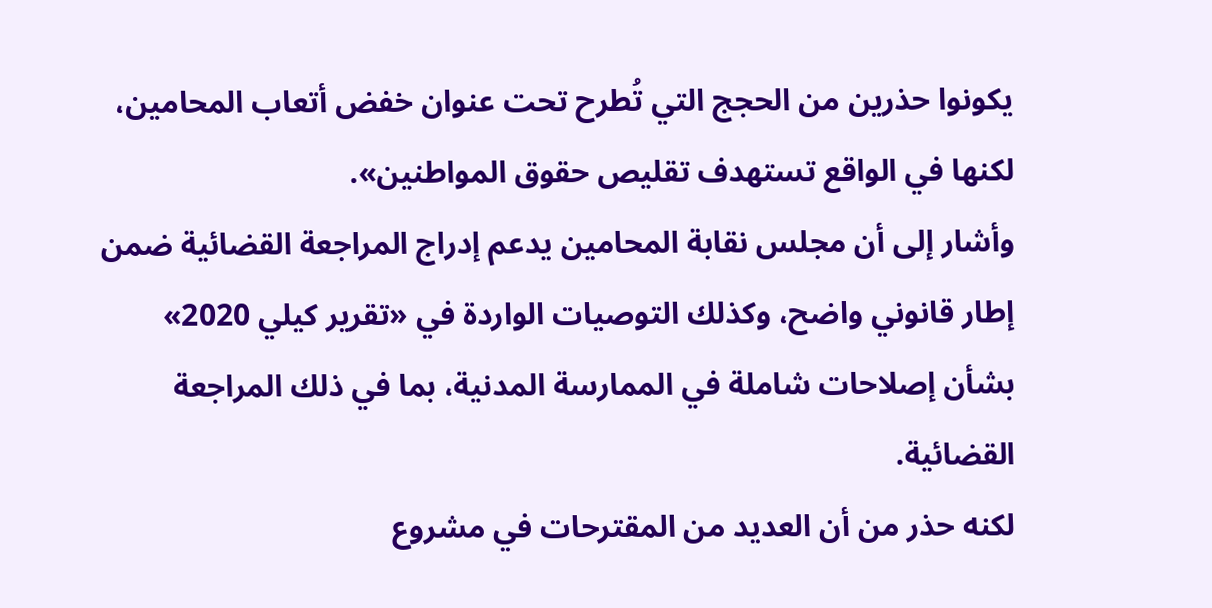يكونوا حذرين من الحجج التي تُطرح تحت عنوان خفض أتعاب المحامين، لكنها في الواقع تستهدف تقليص حقوق المواطنين».
وأشار إلى أن مجلس نقابة المحامين يدعم إدراج المراجعة القضائية ضمن إطار قانوني واضح، وكذلك التوصيات الواردة في «تقرير كيلي 2020» بشأن إصلاحات شاملة في الممارسة المدنية، بما في ذلك المراجعة القضائية.
لكنه حذر من أن العديد من المقترحات في مشروع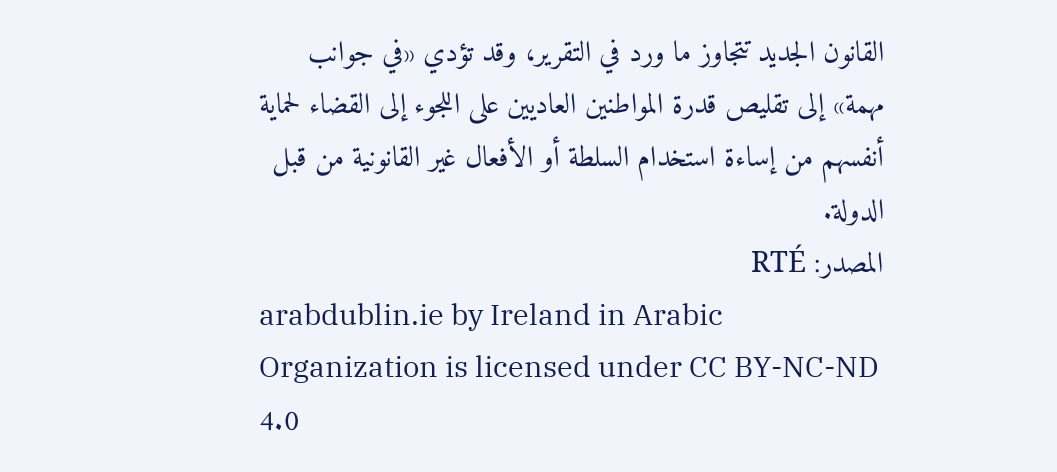القانون الجديد تتجاوز ما ورد في التقرير، وقد تؤدي «في جوانب مهمة» إلى تقليص قدرة المواطنين العاديين على اللجوء إلى القضاء لحماية أنفسهم من إساءة استخدام السلطة أو الأفعال غير القانونية من قبل الدولة.
المصدر: RTÉ
arabdublin.ie by Ireland in Arabic Organization is licensed under CC BY-NC-ND 4.0